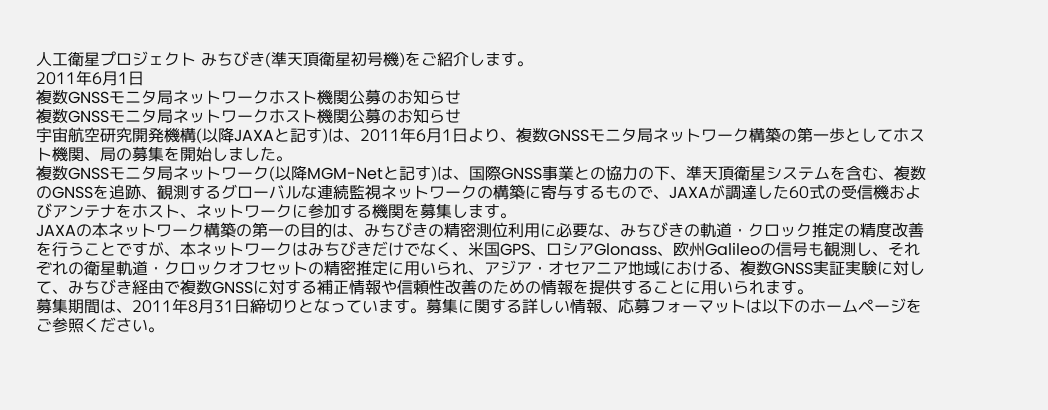人工衛星プロジェクト みちびき(準天頂衛星初号機)をご紹介します。
2011年6月1日
複数GNSSモニタ局ネットワークホスト機関公募のお知らせ
複数GNSSモニタ局ネットワークホスト機関公募のお知らせ
宇宙航空研究開発機構(以降JAXAと記す)は、2011年6月1日より、複数GNSSモニタ局ネットワーク構築の第一歩としてホスト機関、局の募集を開始しました。
複数GNSSモニタ局ネットワーク(以降MGM-Netと記す)は、国際GNSS事業との協力の下、準天頂衛星システムを含む、複数のGNSSを追跡、観測するグローバルな連続監視ネットワークの構築に寄与するもので、JAXAが調達した60式の受信機およびアンテナをホスト、ネットワークに参加する機関を募集します。
JAXAの本ネットワーク構築の第一の目的は、みちびきの精密測位利用に必要な、みちびきの軌道・クロック推定の精度改善を行うことですが、本ネットワークはみちびきだけでなく、米国GPS、ロシアGlonass、欧州Galileoの信号も観測し、それぞれの衛星軌道・クロックオフセットの精密推定に用いられ、アジア・オセアニア地域における、複数GNSS実証実験に対して、みちびき経由で複数GNSSに対する補正情報や信頼性改善のための情報を提供することに用いられます。
募集期間は、2011年8月31日締切りとなっています。募集に関する詳しい情報、応募フォーマットは以下のホームページをご参照ください。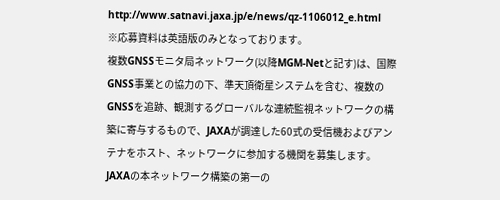http://www.satnavi.jaxa.jp/e/news/qz-1106012_e.html
※応募資料は英語版のみとなっております。
複数GNSSモニタ局ネットワーク(以降MGM-Netと記す)は、国際GNSS事業との協力の下、準天頂衛星システムを含む、複数のGNSSを追跡、観測するグローバルな連続監視ネットワークの構築に寄与するもので、JAXAが調達した60式の受信機およびアンテナをホスト、ネットワークに参加する機関を募集します。
JAXAの本ネットワーク構築の第一の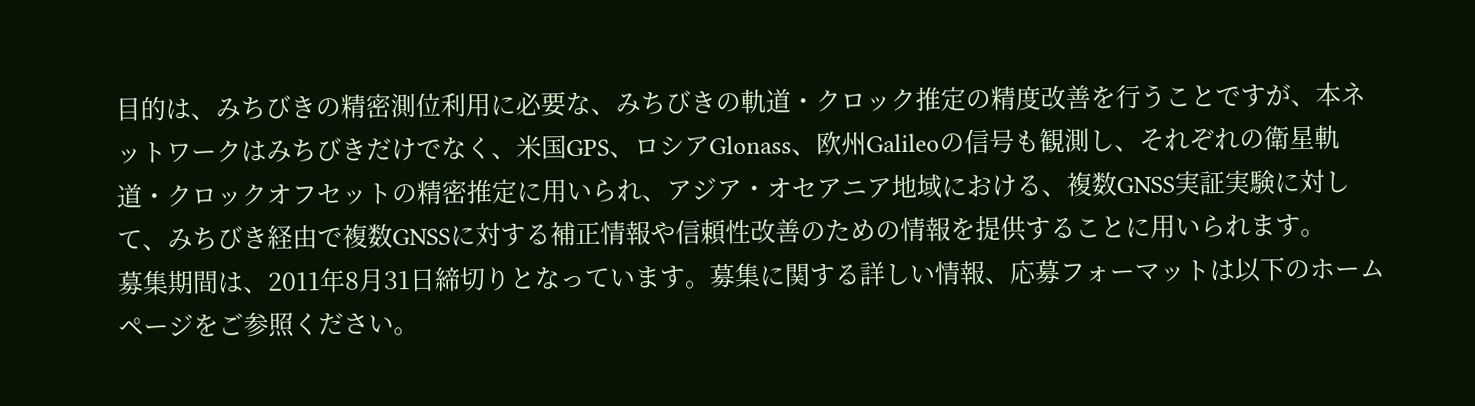目的は、みちびきの精密測位利用に必要な、みちびきの軌道・クロック推定の精度改善を行うことですが、本ネットワークはみちびきだけでなく、米国GPS、ロシアGlonass、欧州Galileoの信号も観測し、それぞれの衛星軌道・クロックオフセットの精密推定に用いられ、アジア・オセアニア地域における、複数GNSS実証実験に対して、みちびき経由で複数GNSSに対する補正情報や信頼性改善のための情報を提供することに用いられます。
募集期間は、2011年8月31日締切りとなっています。募集に関する詳しい情報、応募フォーマットは以下のホームページをご参照ください。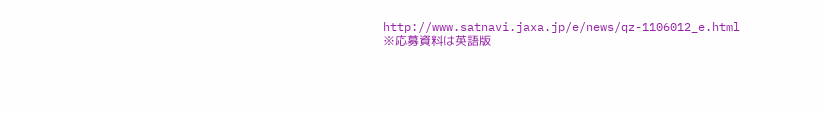http://www.satnavi.jaxa.jp/e/news/qz-1106012_e.html
※応募資料は英語版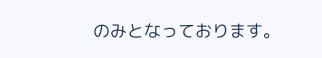のみとなっております。